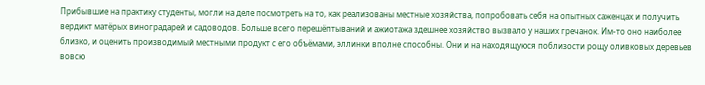Прибывшие на практику студенты, могли на деле посмотреть на то, как реализованы местные хозяйства, попробовать себя на опытных саженцах и получить вердикт матёрых виноградарей и садоводов. Больше всего перешёптываний и ажиотажа здешнее хозяйство вызвало у наших гречанок. Им-то оно наиболее близко, и оценить производимый местными продукт с его объёмами, эллинки вполне способны. Они и на находящуюся поблизости рощу оливковых деревьев вовсю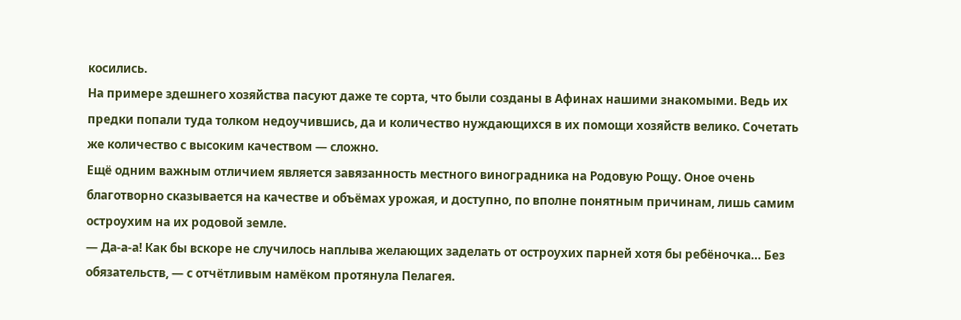косились.
На примере здешнего хозяйства пасуют даже те сорта, что были созданы в Афинах нашими знакомыми. Ведь их предки попали туда толком недоучившись, да и количество нуждающихся в их помощи хозяйств велико. Сочетать же количество с высоким качеством — сложно.
Ещё одним важным отличием является завязанность местного виноградника на Родовую Рощу. Оное очень благотворно сказывается на качестве и объёмах урожая, и доступно, по вполне понятным причинам, лишь самим остроухим на их родовой земле.
— Да-а-а! Как бы вскоре не случилось наплыва желающих заделать от остроухих парней хотя бы ребёночка… Без обязательств, — с отчётливым намёком протянула Пелагея.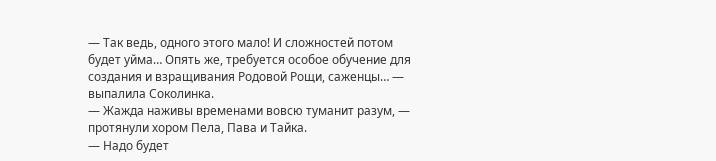— Так ведь, одного этого мало! И сложностей потом будет уйма… Опять же, требуется особое обучение для создания и взращивания Родовой Рощи, саженцы… — выпалила Соколинка.
— Жажда наживы временами вовсю туманит разум, — протянули хором Пела, Пава и Тайка.
— Надо будет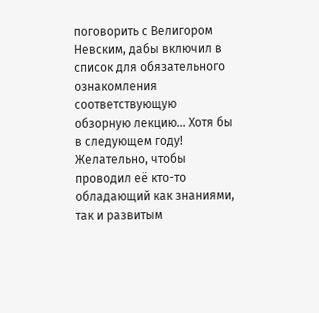поговорить с Велигором Невским, дабы включил в список для обязательного ознакомления соответствующую обзорную лекцию… Хотя бы в следующем году! Желательно, чтобы проводил её кто-то обладающий как знаниями, так и развитым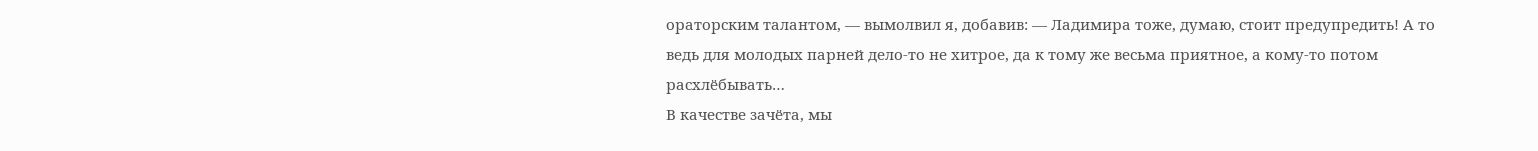ораторским талантом, — вымолвил я, добавив: — Ладимира тоже, думаю, стоит предупредить! А то ведь для молодых парней дело-то не хитрое, да к тому же весьма приятное, а кому-то потом расхлёбывать…
В качестве зачёта, мы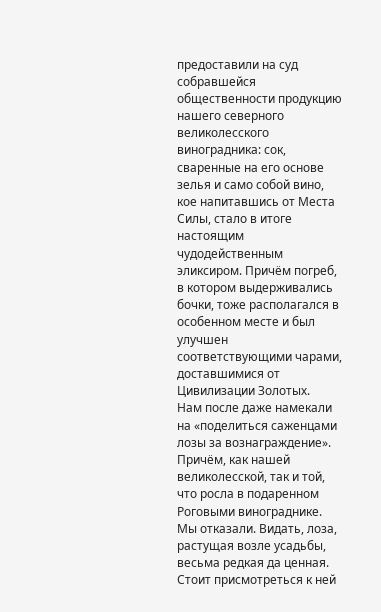предоставили на суд собравшейся общественности продукцию нашего северного великолесского виноградника: сок, сваренные на его основе зелья и само собой вино, кое напитавшись от Места Силы, стало в итоге настоящим чудодейственным эликсиром. Причём погреб, в котором выдерживались бочки, тоже располагался в особенном месте и был улучшен соответствующими чарами, доставшимися от Цивилизации Золотых.
Нам после даже намекали на «поделиться саженцами лозы за вознаграждение». Причём, как нашей великолесской, так и той, что росла в подаренном Роговыми винограднике. Мы отказали. Видать, лоза, растущая возле усадьбы, весьма редкая да ценная. Стоит присмотреться к ней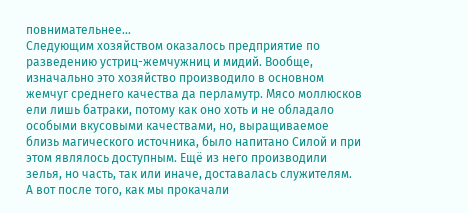повнимательнее…
Следующим хозяйством оказалось предприятие по разведению устриц-жемчужниц и мидий. Вообще, изначально это хозяйство производило в основном жемчуг среднего качества да перламутр. Мясо моллюсков ели лишь батраки, потому как оно хоть и не обладало особыми вкусовыми качествами, но, выращиваемое близь магического источника, было напитано Силой и при этом являлось доступным. Ещё из него производили зелья, но часть, так или иначе, доставалась служителям.
А вот после того, как мы прокачали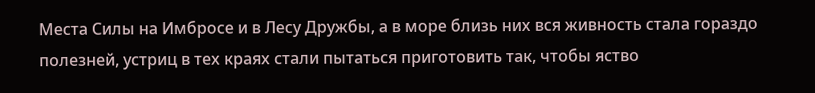Места Силы на Имбросе и в Лесу Дружбы, а в море близь них вся живность стала гораздо полезней, устриц в тех краях стали пытаться приготовить так, чтобы яство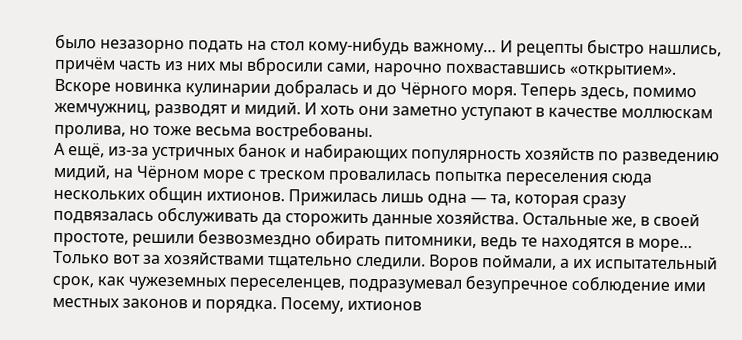было незазорно подать на стол кому-нибудь важному… И рецепты быстро нашлись, причём часть из них мы вбросили сами, нарочно похваставшись «открытием».
Вскоре новинка кулинарии добралась и до Чёрного моря. Теперь здесь, помимо жемчужниц, разводят и мидий. И хоть они заметно уступают в качестве моллюскам пролива, но тоже весьма востребованы.
А ещё, из-за устричных банок и набирающих популярность хозяйств по разведению мидий, на Чёрном море с треском провалилась попытка переселения сюда нескольких общин ихтионов. Прижилась лишь одна — та, которая сразу подвязалась обслуживать да сторожить данные хозяйства. Остальные же, в своей простоте, решили безвозмездно обирать питомники, ведь те находятся в море…
Только вот за хозяйствами тщательно следили. Воров поймали, а их испытательный срок, как чужеземных переселенцев, подразумевал безупречное соблюдение ими местных законов и порядка. Посему, ихтионов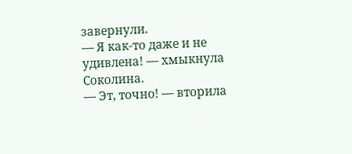завернули.
— Я как-то даже и не удивлена! — хмыкнула Соколина.
— Эт, точно! — вторила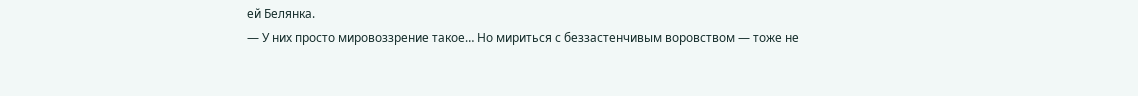ей Белянка.
— У них просто мировоззрение такое… Но мириться с беззастенчивым воровством — тоже не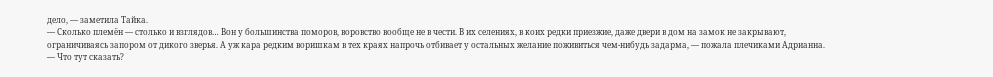дело, — заметила Тайка.
— Сколько племён — столько и взглядов… Вон у большинства поморов, воровство вообще не в чести. В их селениях, в коих редки приезжие, даже двери в дом на замок не закрывают, ограничиваясь запором от дикого зверья. А уж кара редким воришкам в тех краях напрочь отбивает у остальных желание поживиться чем-нибудь задарма, — пожала плечиками Адрианна.
— Что тут сказать?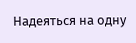Надеяться на одну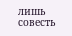лишь совесть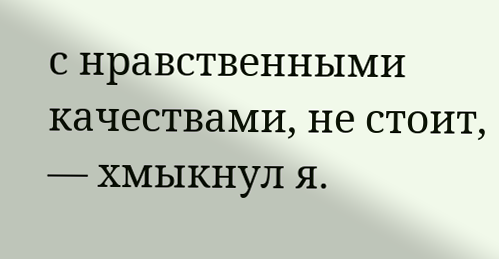с нравственными качествами, не стоит, — хмыкнул я.